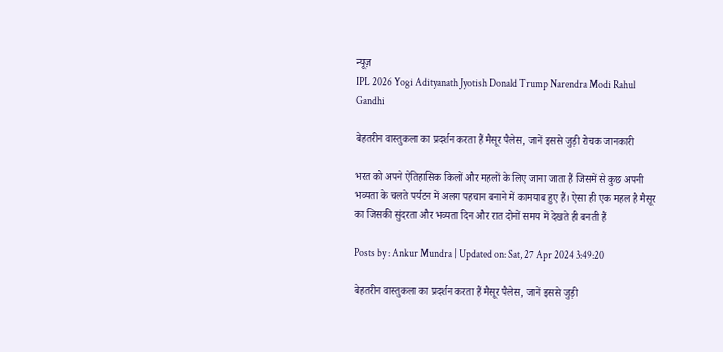न्यूज़
IPL 2026 Yogi Adityanath Jyotish Donald Trump Narendra Modi Rahul Gandhi

बेहतरीन वास्तुकला का प्रदर्शन करता हैं मैसूर पैलेस, जानें इससे जुड़ी रोचक जानकारी

भरत को अपने ऐतिहासिक किलों और महलों के लिए जाना जाता हैं जिसमें से कुछ अपनी भव्यता के चलते पर्यटन में अलग पहचान बनाने में कामयाब हुए हैं। ऐसा ही एक महल है मैसूर का जिसकी सुंदरता और भव्यता दिन और रात दोनों समय में देखते ही बनती हैं

Posts by : Ankur Mundra | Updated on: Sat, 27 Apr 2024 3:49:20

बेहतरीन वास्तुकला का प्रदर्शन करता हैं मैसूर पैलेस, जानें इससे जुड़ी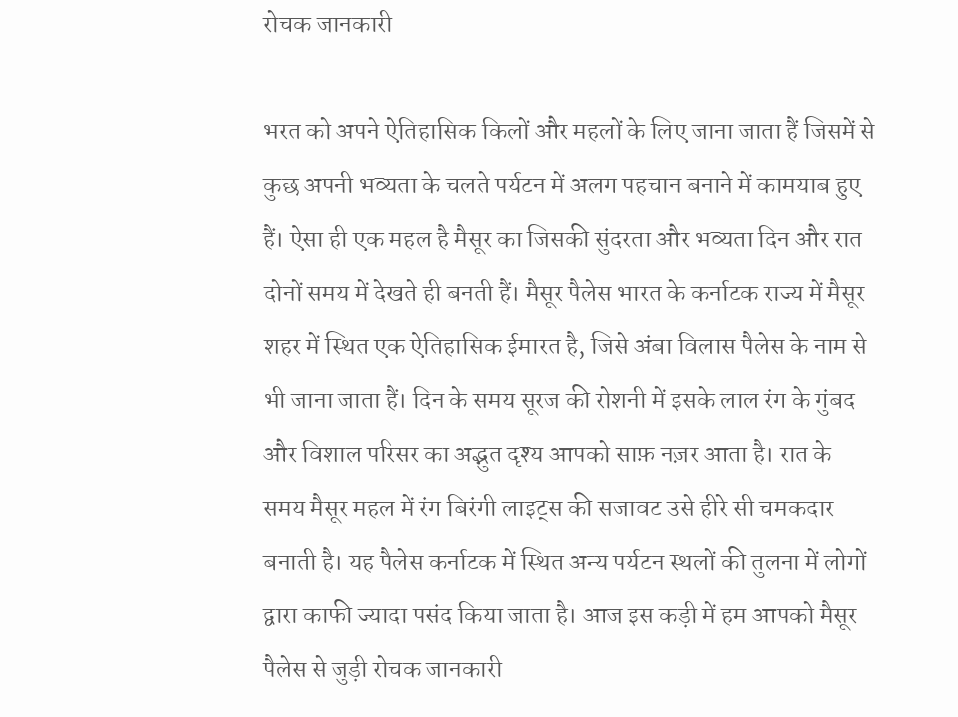रोचक जानकारी

भरत को अपने ऐतिहासिक किलों और महलों के लिए जाना जाता हैं जिसमें से कुछ अपनी भव्यता के चलते पर्यटन में अलग पहचान बनाने में कामयाब हुए हैं। ऐसा ही एक महल है मैसूर का जिसकी सुंदरता और भव्यता दिन और रात दोनों समय में देखते ही बनती हैं। मैसूर पैलेस भारत के कर्नाटक राज्य में मैसूर शहर में स्थित एक ऐतिहासिक ईमारत है, जिसे अंबा विलास पैलेस के नाम से भी जाना जाता हैं। दिन के समय सूरज की रोशनी में इसके लाल रंग के गुंबद और विशाल परिसर का अद्भुत दृश्य आपको साफ़ नज़र आता है। रात के समय मैसूर महल में रंग बिरंगी लाइट्स की सजावट उसे हीरे सी चमकदार बनाती है। यह पैलेस कर्नाटक में स्थित अन्य पर्यटन स्थलों की तुलना में लोगों द्वारा काफी ज्यादा पसंद किया जाता है। आज इस कड़ी में हम आपको मैसूर पैलेस से जुड़ी रोचक जानकारी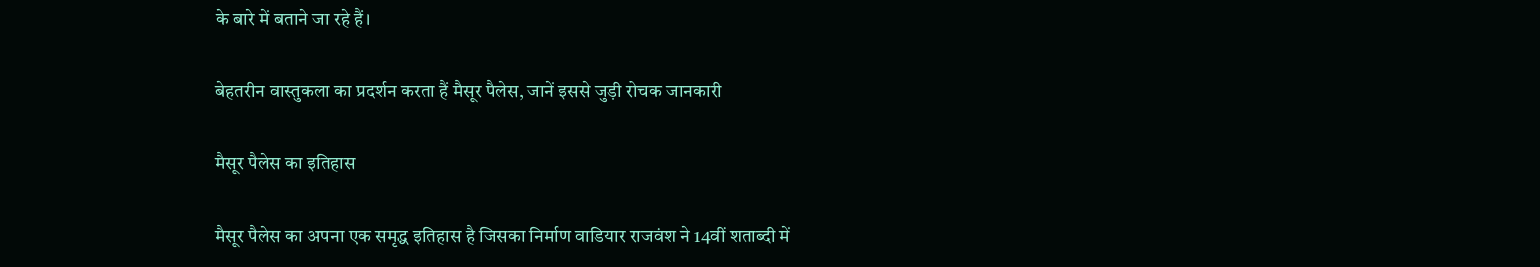के बारे में बताने जा रहे हैं।

बेहतरीन वास्तुकला का प्रदर्शन करता हैं मैसूर पैलेस, जानें इससे जुड़ी रोचक जानकारी

मैसूर पैलेस का इतिहास

मैसूर पैलेस का अपना एक समृद्ध इतिहास है जिसका निर्माण वाडियार राजवंश ने 14वीं शताब्दी में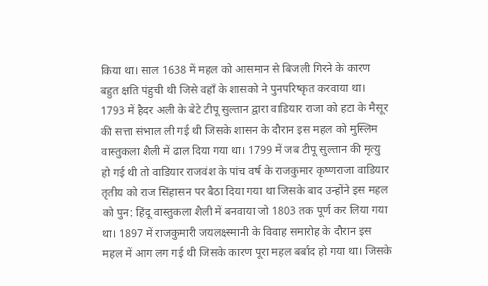किया था। साल 1638 में महल को आसमान से बिजली गिरने के कारण बहुत क्षति पंहुची थी जिसे वहाँ के शासको ने पुनपरिष्कृत करवाया था। 1793 में हैदर अली के बेटे टीपू सुल्तान द्वारा वाडियार राजा को हटा के मैसूर की सत्ता संभाल ली गई थी जिसके शासन के दौरान इस महल को मुस्लिम वास्तुकला शैली में ढाल दिया गया था। 1799 में जब टीपू सुल्तान की मृत्यु हो गई थी तो वाडियार राजवंश के पांच वर्ष के राजकुमार कृष्णराजा वाडियार तृतीय को राज सिंहासन पर बैठा दिया गया था जिसके बाद उन्होंने इस महल को पुन: हिंदू वास्तुकला शैली में बनवाया जो 1803 तक पूर्ण कर लिया गया था। 1897 में राजकुमारी जयलक्ष्स्मानी के विवाह समारोह के दौरान इस महल में आग लग गई थी जिसके कारण पूरा महल बर्बाद हो गया था। जिसके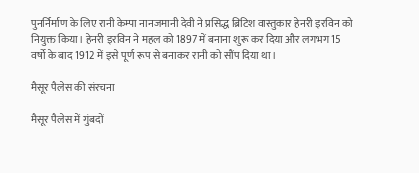पुनर्निर्माण के लिए रानी केम्पा नानजमानी देवी ने प्रसिद्ध ब्रिटिश वास्तुकार हेनरी इरविन को नियुक्त किया। हेनरी इरविन ने महल को 1897 में बनाना शुरू कर दिया और लगभग 15 वर्षो के बाद 1912 में इसे पूर्ण रूप से बनाकर रानी को सौंप दिया था।

मैसूर पैलेस की संरचना

मैसूर पैलेस में गुंबदों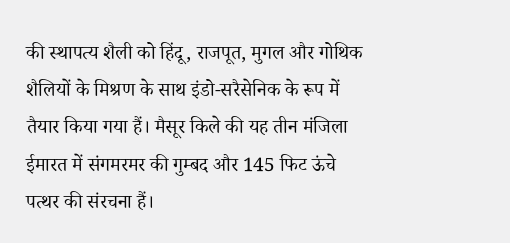की स्थापत्य शैली को हिंदू, राजपूत, मुगल और गोथिक शैलियों के मिश्रण के साथ इंडो-सरैसेनिक के रूप में तैयार किया गया हैं। मैसूर किले की यह तीन मंजिला ईमारत में संगमरमर की गुम्बद और 145 फिट ऊंचे पत्थर की संरचना हैं।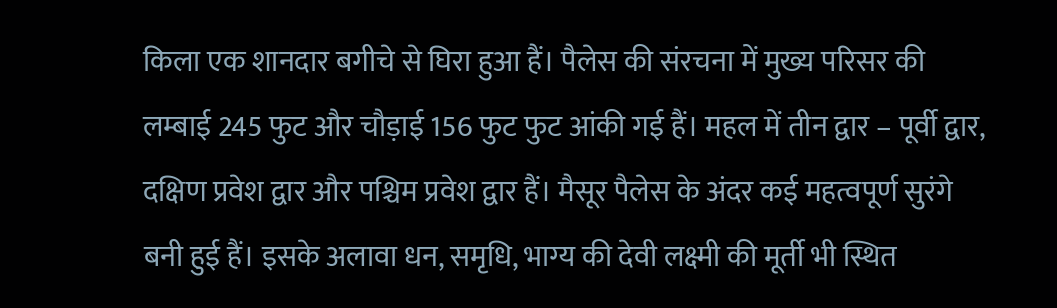किला एक शानदार बगीचे से घिरा हुआ हैं। पैलेस की संरचना में मुख्य परिसर की लम्बाई 245 फुट और चौड़ाई 156 फुट फुट आंकी गई हैं। महल में तीन द्वार – पूर्वी द्वार, दक्षिण प्रवेश द्वार और पश्चिम प्रवेश द्वार हैं। मैसूर पैलेस के अंदर कई महत्वपूर्ण सुरंगे बनी हुई हैं। इसके अलावा धन, समृधि, भाग्य की देवी लक्ष्मी की मूर्ती भी स्थित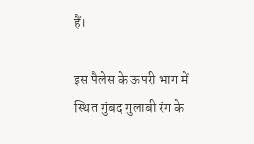हैं।

इस पैलेस के ऊपरी भाग में स्थित गुंबद गुलाबी रंग के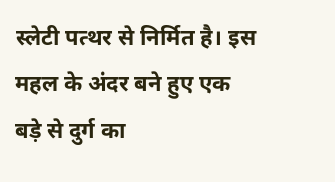स्लेटी पत्थर से निर्मित है। इस महल के अंदर बने हुए एक बड़े से दुर्ग का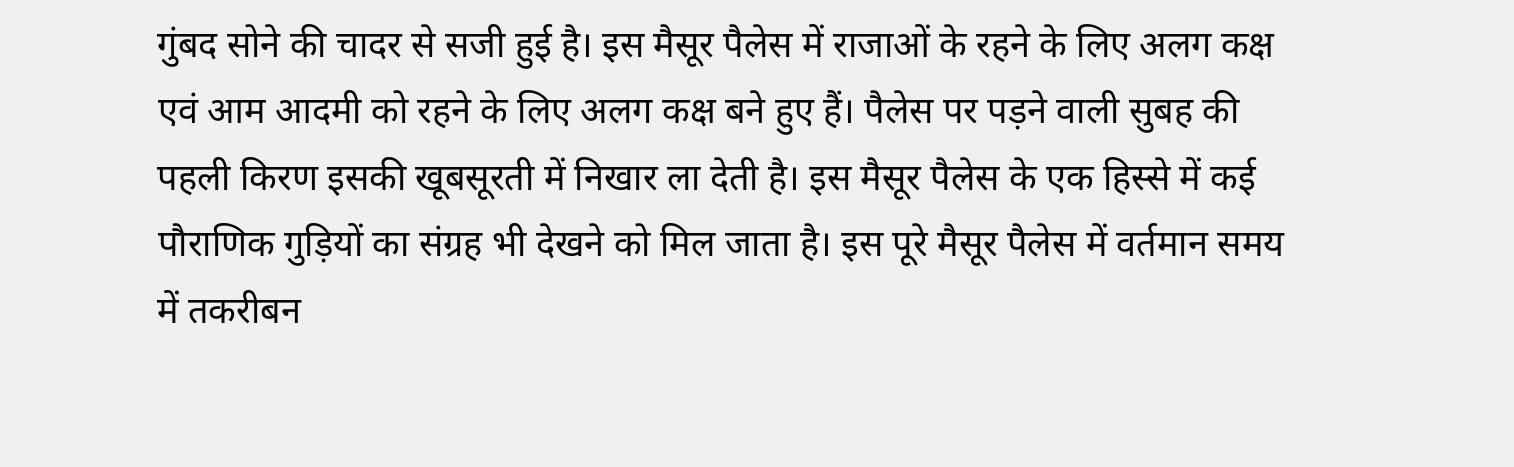गुंबद सोने की चादर से सजी हुई है। इस मैसूर पैलेस में राजाओं के रहने के लिए अलग कक्ष एवं आम आदमी को रहने के लिए अलग कक्ष बने हुए हैं। पैलेस पर पड़ने वाली सुबह की पहली किरण इसकी खूबसूरती में निखार ला देती है। इस मैसूर पैलेस के एक हिस्से में कई पौराणिक गुड़ियों का संग्रह भी देखने को मिल जाता है। इस पूरे मैसूर पैलेस में वर्तमान समय में तकरीबन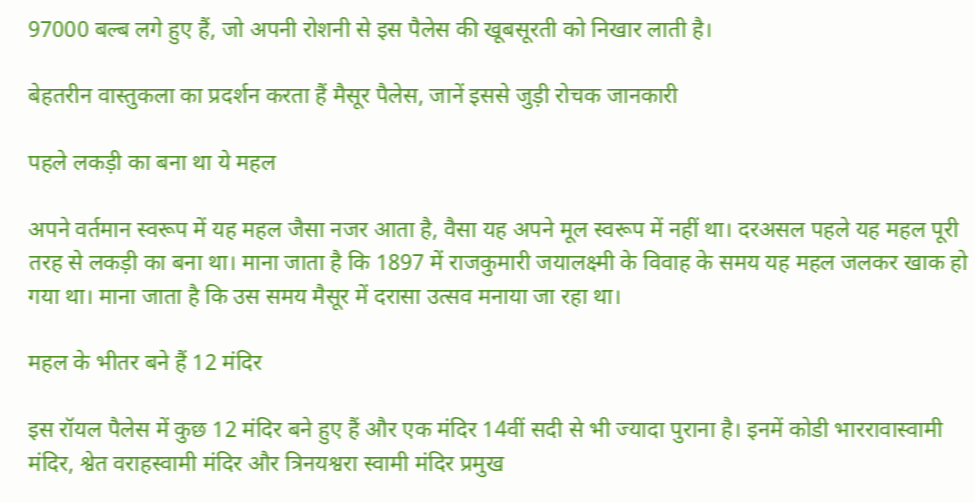97000 बल्ब लगे हुए हैं, जो अपनी रोशनी से इस पैलेस की खूबसूरती को निखार लाती है।

बेहतरीन वास्तुकला का प्रदर्शन करता हैं मैसूर पैलेस, जानें इससे जुड़ी रोचक जानकारी

पहले लकड़ी का बना था ये महल

अपने वर्तमान स्वरूप में यह महल जैसा नजर आता है, वैसा यह अपने मूल स्वरूप में नहीं था। दरअसल पहले यह महल पूरी तरह से लकड़ी का बना था। माना जाता है कि 1897 में राजकुमारी जयालक्ष्मी के विवाह के समय यह महल जलकर खाक हो गया था। माना जाता है कि उस समय मैसूर में दरासा उत्सव मनाया जा रहा था।

महल के भीतर बने हैं 12 मंदिर

इस रॉयल पैलेस में कुछ 12 मंदिर बने हुए हैं और एक मंदिर 14वीं सदी से भी ज्यादा पुराना है। इनमें कोडी भाररावास्वामी मंदिर, श्वेत वराहस्वामी मंदिर और त्रिनयश्वरा स्वामी मंदिर प्रमुख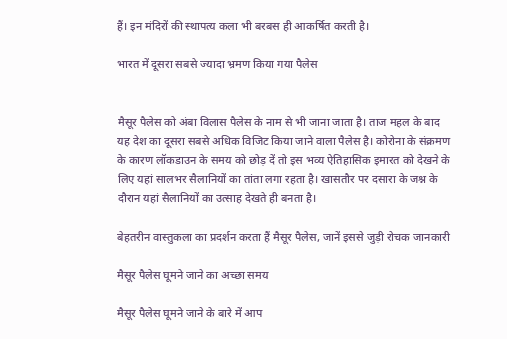हैं। इन मंदिरों की स्थापत्य कला भी बरबस ही आकर्षित करती है।

भारत में दूसरा सबसे ज्यादा भ्रमण किया गया पैलेस


मैसूर पैलेस को अंबा विलास पैलेस के नाम से भी जाना जाता है। ताज महल के बाद यह देश का दूसरा सबसे अधिक विजिट किया जाने वाला पैलेस है। कोरोना के संक्रमण के कारण लॉकडाउन के समय को छोड़ दें तो इस भव्य ऐतिहासिक इमारत को देखने के लिए यहां सालभर सैलानियों का तांता लगा रहता है। खासतौर पर दसारा के जश्न के दौरान यहां सैलानियों का उत्साह देखते ही बनता है।

बेहतरीन वास्तुकला का प्रदर्शन करता हैं मैसूर पैलेस, जानें इससे जुड़ी रोचक जानकारी

मैसूर पैलेस घूमने जाने का अच्छा समय

मैसूर पैलेस घूमने जाने के बारे में आप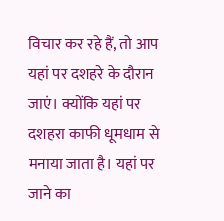विचार कर रहे हैं, तो आप यहां पर दशहरे के दौरान जाएं। क्योंकि यहां पर दशहरा काफी धूमधाम से मनाया जाता है। यहां पर जाने का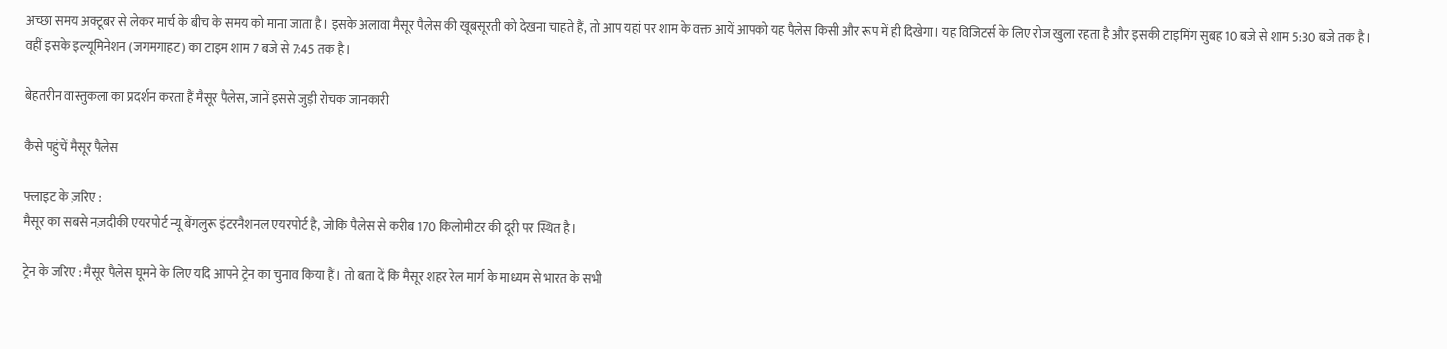अच्छा समय अक्टूबर से लेकर मार्च के बीच के समय को माना जाता है। इसके अलावा मैसूर पैलेस की खूबसूरती को देखना चाहते हैं, तो आप यहां पर शाम के वक्त आयें आपको यह पैलेस किसी और रूप में ही दिखेगा। यह विजिटर्स के लिए रोज खुला रहता है और इसकी टाइमिंग सुबह 10 बजे से शाम 5:30 बजे तक है। वहीं इसके इल्यूमिनेशन (जगमगाहट) का टाइम शाम 7 बजे से 7:45 तक है।

बेहतरीन वास्तुकला का प्रदर्शन करता हैं मैसूर पैलेस, जानें इससे जुड़ी रोचक जानकारी

कैसे पहुंचें मैसूर पैलेस

फ्लाइट के ज़रिए :
मैसूर का सबसे नज़दीकी एयरपोर्ट न्यू बेंगलुरू इंटरनैशनल एयरपोर्ट है, जोकि पैलेस से करीब 170 किलोमीटर की दूरी पर स्थित है।

ट्रेन के जरिए : मैसूर पैलेस घूमने के लिए यदि आपने ट्रेन का चुनाव किया हैं। तो बता दें कि मैसूर शहर रेल मार्ग के माध्यम से भारत के सभी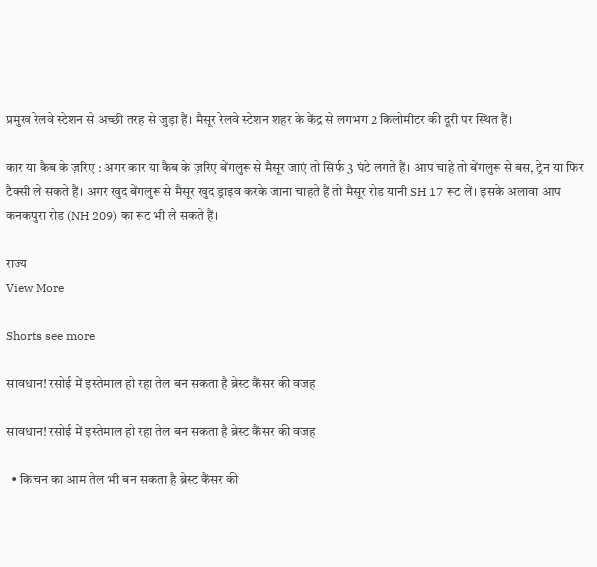प्रमुख रेलवे स्टेशन से अच्छी तरह से जुड़ा हैं। मैसूर रेलवे स्टेशन शहर के केंद्र से लगभग 2 किलोमीटर की दूरी पर स्थित हैं।

कार या कैब के ज़रिए : अगर कार या कैब के ज़रिए बेंगलुरू से मैसूर जाएं तो सिर्फ 3 घंटे लगते हैं। आप चाहे तो बेंगलुरू से बस, ट्रेन या फिर टैक्सी ले सकते हैं। अगर खुद बेंगलुरू से मैसूर खुद ड्राइव करके जाना चाहते हैं तो मैसूर रोड यानी SH 17 रूट लें। इसके अलावा आप कनकपुरा रोड (NH 209) का रूट भी ले सकते हैं।

राज्य
View More

Shorts see more

सावधान! रसोई में इस्तेमाल हो रहा तेल बन सकता है ब्रेस्ट कैंसर की वजह

सावधान! रसोई में इस्तेमाल हो रहा तेल बन सकता है ब्रेस्ट कैंसर की वजह

  • किचन का आम तेल भी बन सकता है ब्रेस्ट कैंसर की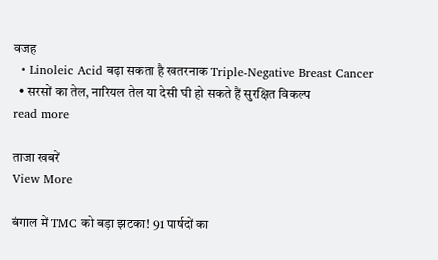वजह
  • Linoleic Acid बढ़ा सकता है खतरनाक Triple-Negative Breast Cancer
  • सरसों का तेल, नारियल तेल या देसी घी हो सकते हैं सुरक्षित विकल्प
read more

ताजा खबरें
View More

बंगाल में TMC को बड़ा झटका! 91 पार्षदों का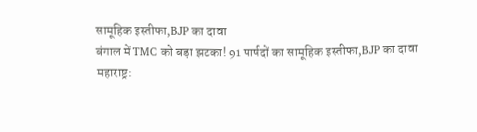सामूहिक इस्तीफा,BJP का दावा
बंगाल में TMC को बड़ा झटका! 91 पार्षदों का सामूहिक इस्तीफा,BJP का दावा
महाराष्ट्र: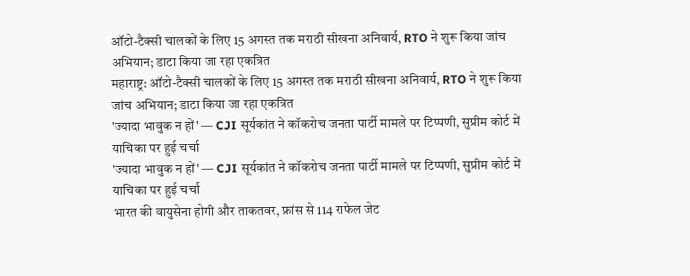ऑटो-टैक्सी चालकों के लिए 15 अगस्त तक मराठी सीखना अनिवार्य, RTO ने शुरू किया जांच अभियान; डाटा किया जा रहा एकत्रित
महाराष्ट्र: ऑटो-टैक्सी चालकों के लिए 15 अगस्त तक मराठी सीखना अनिवार्य, RTO ने शुरू किया जांच अभियान; डाटा किया जा रहा एकत्रित
'ज्यादा भावुक न हों' — CJI सूर्यकांत ने कॉकरोच जनता पार्टी मामले पर टिप्पणी, सुप्रीम कोर्ट में याचिका पर हुई चर्चा
'ज्यादा भावुक न हों' — CJI सूर्यकांत ने कॉकरोच जनता पार्टी मामले पर टिप्पणी, सुप्रीम कोर्ट में याचिका पर हुई चर्चा
भारत की वायुसेना होगी और ताकतवर, फ्रांस से 114 राफेल जेट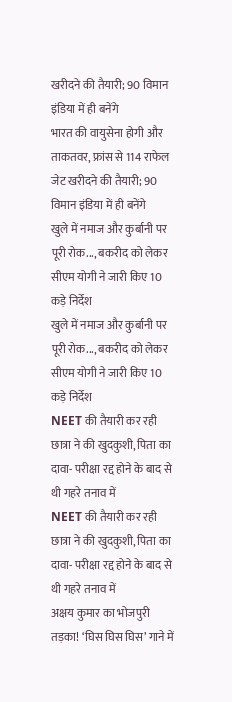खरीदने की तैयारी; 90 विमान इंडिया में ही बनेंगे
भारत की वायुसेना होगी और ताकतवर, फ्रांस से 114 राफेल जेट खरीदने की तैयारी; 90 विमान इंडिया में ही बनेंगे
खुले में नमाज और कुर्बानी पर पूरी रोक..., बकरीद को लेकर सीएम योगी ने जारी किए 10 कड़े निर्देश
खुले में नमाज और कुर्बानी पर पूरी रोक..., बकरीद को लेकर सीएम योगी ने जारी किए 10 कड़े निर्देश
NEET की तैयारी कर रही छात्रा ने की खुदकुशी, पिता का दावा- परीक्षा रद्द होने के बाद से थी गहरे तनाव में
NEET की तैयारी कर रही छात्रा ने की खुदकुशी, पिता का दावा- परीक्षा रद्द होने के बाद से थी गहरे तनाव में
अक्षय कुमार का भोजपुरी तड़का! ‘घिस घिस घिस’ गाने में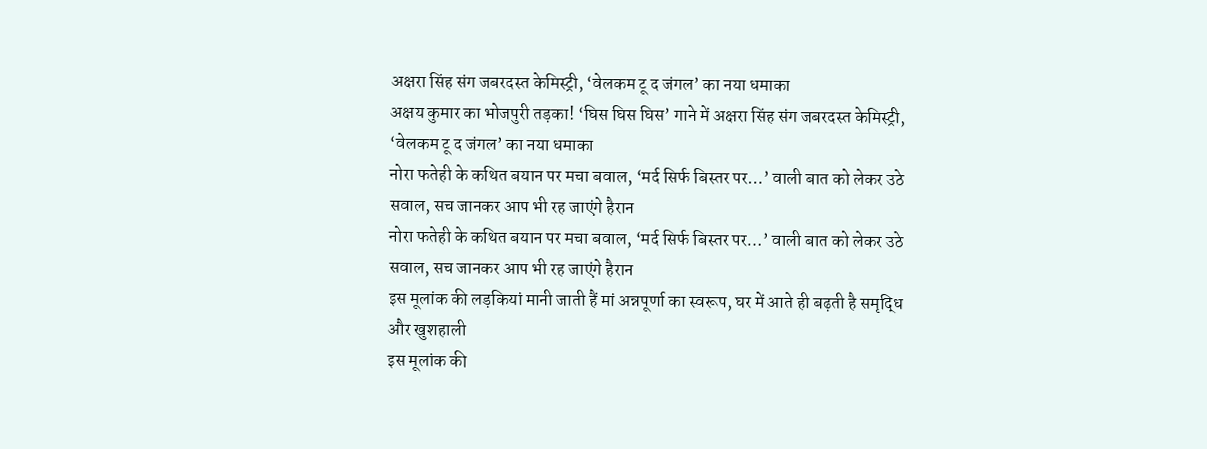अक्षरा सिंह संग जबरदस्त केमिस्ट्री, ‘वेलकम टू द जंगल’ का नया धमाका
अक्षय कुमार का भोजपुरी तड़का! ‘घिस घिस घिस’ गाने में अक्षरा सिंह संग जबरदस्त केमिस्ट्री, ‘वेलकम टू द जंगल’ का नया धमाका
नोरा फतेही के कथित बयान पर मचा बवाल, ‘मर्द सिर्फ बिस्तर पर…’ वाली बात को लेकर उठे सवाल, सच जानकर आप भी रह जाएंगे हैरान
नोरा फतेही के कथित बयान पर मचा बवाल, ‘मर्द सिर्फ बिस्तर पर…’ वाली बात को लेकर उठे सवाल, सच जानकर आप भी रह जाएंगे हैरान
इस मूलांक की लड़कियां मानी जाती हैं मां अन्नपूर्णा का स्वरूप, घर में आते ही बढ़ती है समृद्धि और खुशहाली
इस मूलांक की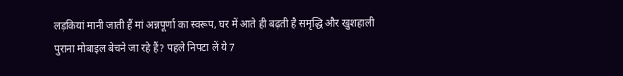लड़कियां मानी जाती हैं मां अन्नपूर्णा का स्वरूप, घर में आते ही बढ़ती है समृद्धि और खुशहाली
पुराना मोबाइल बेचने जा रहे हैं? पहले निपटा लें ये 7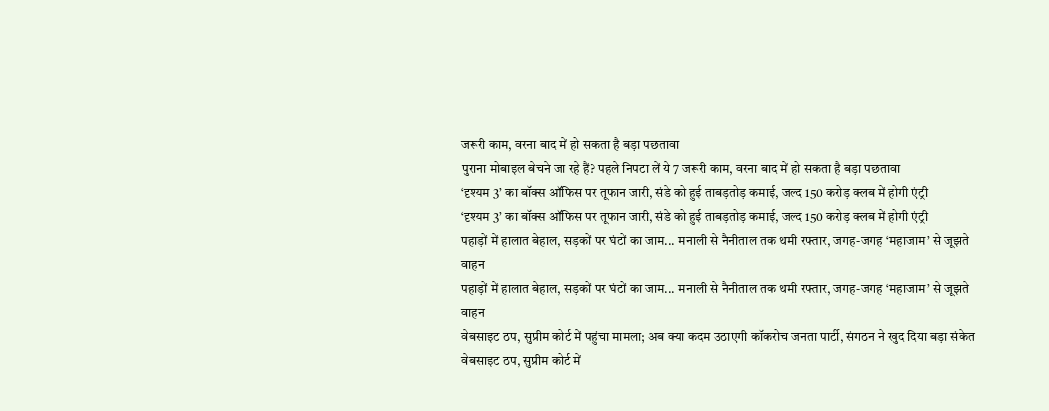जरूरी काम, वरना बाद में हो सकता है बड़ा पछतावा
पुराना मोबाइल बेचने जा रहे हैं? पहले निपटा लें ये 7 जरूरी काम, वरना बाद में हो सकता है बड़ा पछतावा
‘दृश्यम 3’ का बॉक्स ऑफिस पर तूफान जारी, संडे को हुई ताबड़तोड़ कमाई, जल्द 150 करोड़ क्लब में होगी एंट्री
‘दृश्यम 3’ का बॉक्स ऑफिस पर तूफान जारी, संडे को हुई ताबड़तोड़ कमाई, जल्द 150 करोड़ क्लब में होगी एंट्री
पहाड़ों में हालात बेहाल, सड़कों पर घंटों का जाम... मनाली से नैनीताल तक थमी रफ्तार, जगह-जगह ‘महाजाम’ से जूझते वाहन
पहाड़ों में हालात बेहाल, सड़कों पर घंटों का जाम... मनाली से नैनीताल तक थमी रफ्तार, जगह-जगह ‘महाजाम’ से जूझते वाहन
वेबसाइट ठप, सुप्रीम कोर्ट में पहुंचा मामला; अब क्या कदम उठाएगी कॉकरोच जनता पार्टी, संगठन ने खुद दिया बड़ा संकेत
वेबसाइट ठप, सुप्रीम कोर्ट में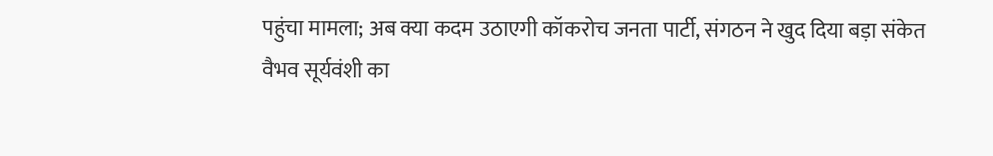पहुंचा मामला; अब क्या कदम उठाएगी कॉकरोच जनता पार्टी, संगठन ने खुद दिया बड़ा संकेत
वैभव सूर्यवंशी का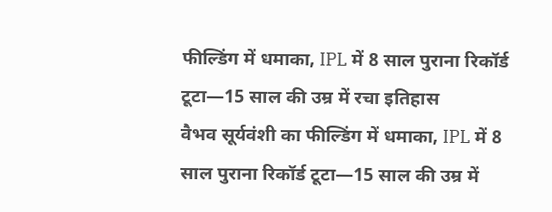फील्डिंग में धमाका, IPL में 8 साल पुराना रिकॉर्ड टूटा—15 साल की उम्र में रचा इतिहास
वैभव सूर्यवंशी का फील्डिंग में धमाका, IPL में 8 साल पुराना रिकॉर्ड टूटा—15 साल की उम्र में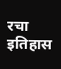रचा इतिहास